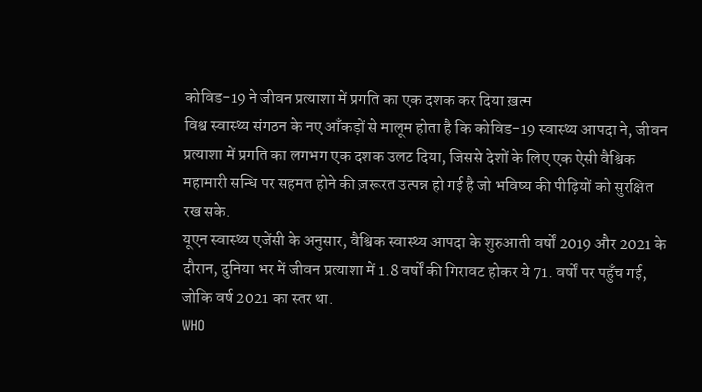कोविड-19 ने जीवन प्रत्याशा में प्रगति का एक दशक कर दिया ख़त्म
विश्व स्वास्थ्य संगठन के नए आँकड़ों से मालूम होता है कि कोविड-19 स्वास्थ्य आपदा ने, जीवन प्रत्याशा में प्रगति का लगभग एक दशक उलट दिया, जिससे देशों के लिए एक ऐसी वैश्विक महामारी सन्धि पर सहमत होने की ज़रूरत उत्पन्न हो गई है जो भविष्य की पीढ़ियों को सुरक्षित रख सके.
यूएन स्वास्थ्य एजेंसी के अनुसार, वैश्विक स्वास्थ्य आपदा के शुरुआती वर्षों 2019 और 2021 के दौरान, दुनिया भर में जीवन प्रत्याशा में 1.8 वर्षों की गिरावट होकर ये 71. वर्षों पर पहुँच गई, जोकि वर्ष 2021 का स्तर था.
WHO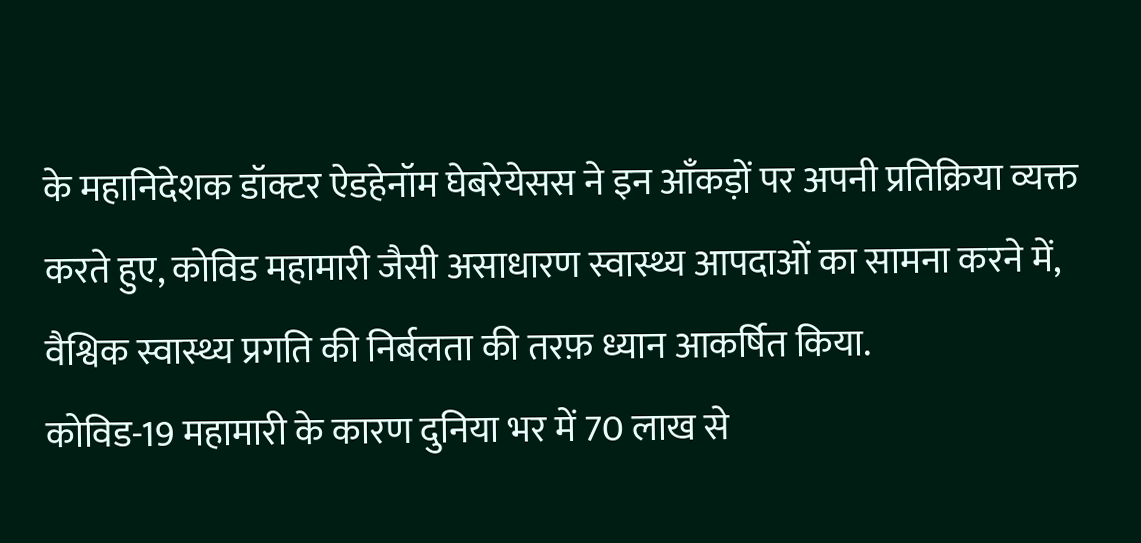के महानिदेशक डॉक्टर ऐडहेनॉम घेबरेयेसस ने इन आँकड़ों पर अपनी प्रतिक्रिया व्यक्त करते हुए, कोविड महामारी जैसी असाधारण स्वास्थ्य आपदाओं का सामना करने में, वैश्विक स्वास्थ्य प्रगति की निर्बलता की तरफ़ ध्यान आकर्षित किया.
कोविड-19 महामारी के कारण दुनिया भर में 70 लाख से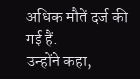अधिक मौतें दर्ज की गई हैं.
उन्होंने कहा,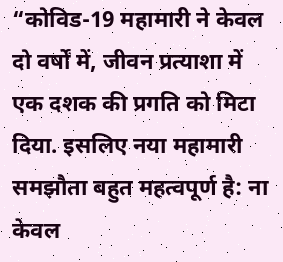“कोविड-19 महामारी ने केवल दो वर्षों में, जीवन प्रत्याशा में एक दशक की प्रगति को मिटा दिया. इसलिए नया महामारी समझौता बहुत महत्वपूर्ण है: ना केवल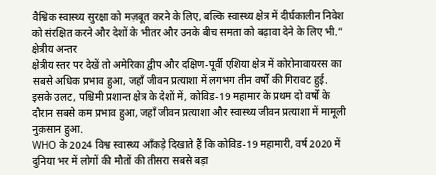वैश्विक स्वास्थ्य सुरक्षा को मज़बूत करने के लिए, बल्कि स्वास्थ्य क्षेत्र में दीर्घकालीन निवेश को संरक्षित करने और देशों के भीतर और उनके बीच समता को बढ़ावा देने के लिए भी.”
क्षेत्रीय अन्तर
क्षेत्रीय स्तर पर देखें तो अमेरिका द्वीप और दक्षिण-पूर्वी एशिया क्षेत्र में कोरोनावायरस का सबसे अधिक प्रभाव हुआ, जहाँ जीवन प्रत्याशा में लगभग तीन वर्षों की गिरावट हुई.
इसके उलट, पश्चिमी प्रशान्त क्षेत्र के देशों में, कोविड-19 महामार के प्रथम दो वर्षों के दौरान सबसे कम प्रभाव हुआ, जहाँ जीवन प्रत्याशा और स्वास्थ्य जीवन प्रत्याशा में मामूली नुक़सान हुआ.
WHO के 2024 विश्व स्वास्थ्य आँकड़े दिखाते हैं कि कोविड-19 महामारी, वर्ष 2020 में दुनिया भर में लोगों की मौतों की तीसरा सबसे बड़ा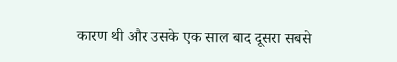कारण थी और उसके एक साल बाद दूसरा सबसे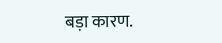बड़ा कारण.